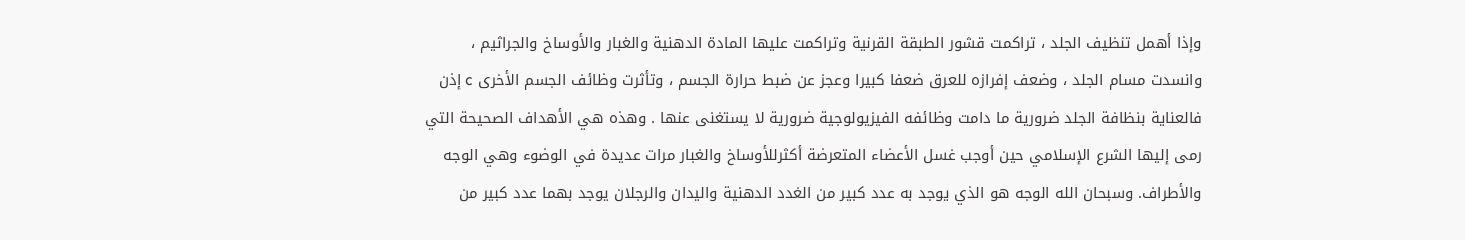وإذا أهمل تنظيف الجلد ، تراكمت قشور الطبقة القرنية وتراكمت عليها المادة الدهنية والغبار والأوساخ والجراثيم ، وانسدت مسام الجلد ، وضعف إفرازه للعرق ضعفا كبيرا وعجز عن ضبط حرارة الجسم ، وتأثرت وظائف الجسم الأخرى c إذن فالعناية بنظافة الجلد ضرورية ما دامت وظائفه الفيزيولوجية ضرورية لا يستغنى عنها . وهذه هي الأهداف الصحيحة التي رمى إليها الشرع الإسلامي حين أوجب غسل الأعضاء المتعرضة أكثرللأوساخ والغبار مرات عديدة في الوضوء وهي الوجه والأطراف. وسبحان الله الوجه هو الذي يوجد به عدد كبير من الغدد الدهنية واليدان والرجلان يوجد بهما عدد كبير من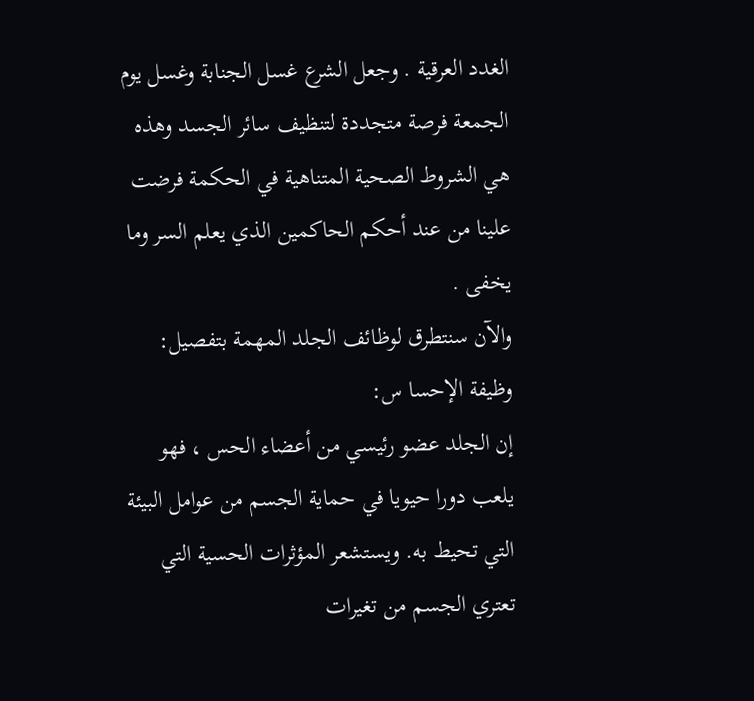الغدد العرقية . وجعل الشرع غسل الجنابة وغسل يوم الجمعة فرصة متجددة لتنظيف سائر الجسد وهذه هي الشروط الصحية المتناهية في الحكمة فرضت علينا من عند أحكم الحاكمين الذي يعلم السر وما يخفى .
والآن سنتطرق لوظائف الجلد المهمة بتفصيل:
وظيفة الإحسا س:
إن الجلد عضو رئيسي من أعضاء الحس ، فهو يلعب دورا حيويا في حماية الجسم من عوامل البيئة التي تحيط به. ويستشعر المؤثرات الحسية التي تعتري الجسم من تغيرات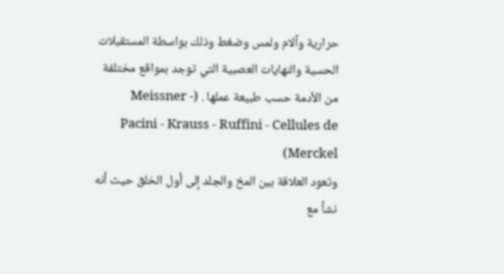حرارية وآلام ولمس وضغط وذلك بواسطة المستقبلات الحسية والنهايات العصبية التي توجد بمواقع مختلفة من الأدمة حسب طبيعة عملها . (Meissner - Pacini - Krauss - Ruffini - Cellules de Merckel)
وتعود العلاقة بين المخ والجلد إلى أول الخلق حيث أنه نشأ مع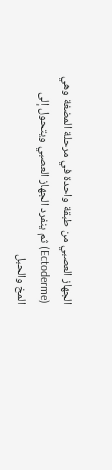الجهاز العصبي من طبقة واحدة في مرحلة المضغة وهي (Ectoderme) ثم ينفرد الجهاز العصبي ويتحول إلى المخ والحبل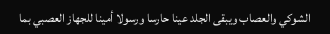الشوكي والعصاب ويبقى الجلد عينا حارسا ورسولا أمينا للجهاز العصبي بما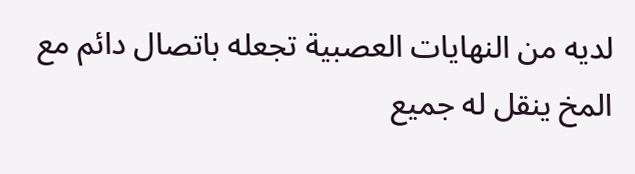لديه من النهايات العصبية تجعله باتصال دائم مع المخ ينقل له جميع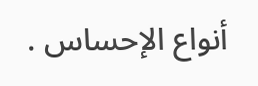أنواع الإحساس .